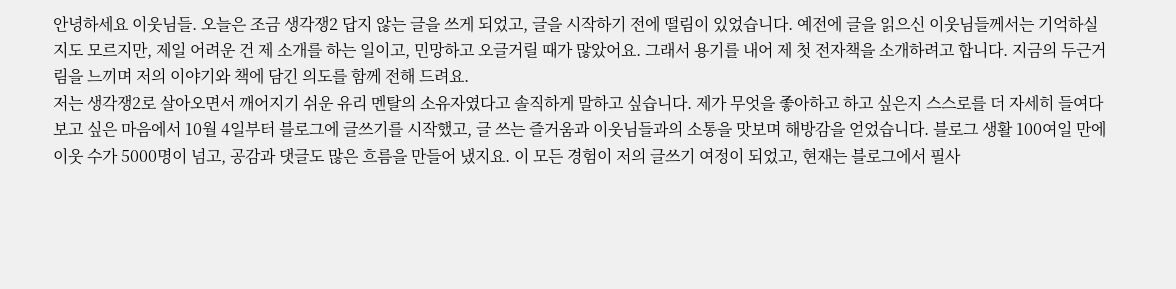안녕하세요 이웃님들. 오늘은 조금 생각쟁2 답지 않는 글을 쓰게 되었고, 글을 시작하기 전에 떨림이 있었습니다. 예전에 글을 읽으신 이웃님들께서는 기억하실지도 모르지만, 제일 어려운 건 제 소개를 하는 일이고, 민망하고 오글거릴 때가 많았어요. 그래서 용기를 내어 제 첫 전자책을 소개하려고 합니다. 지금의 두근거림을 느끼며 저의 이야기와 책에 담긴 의도를 함께 전해 드려요.
저는 생각쟁2로 살아오면서 깨어지기 쉬운 유리 멘탈의 소유자였다고 솔직하게 말하고 싶습니다. 제가 무엇을 좋아하고 하고 싶은지 스스로를 더 자세히 들여다보고 싶은 마음에서 10월 4일부터 블로그에 글쓰기를 시작했고, 글 쓰는 즐거움과 이웃님들과의 소통을 맛보며 해방감을 얻었습니다. 블로그 생활 100여일 만에 이웃 수가 5000명이 넘고, 공감과 댓글도 많은 흐름을 만들어 냈지요. 이 모든 경험이 저의 글쓰기 여정이 되었고, 현재는 블로그에서 필사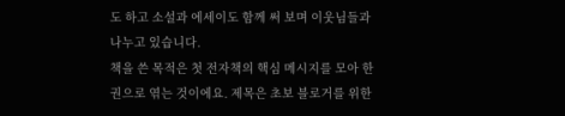도 하고 소설과 에세이도 함께 써 보며 이웃님들과 나누고 있습니다.
책을 쓴 목적은 첫 전자책의 핵심 메시지를 모아 한 권으로 엮는 것이에요. 제목은 초보 블로거를 위한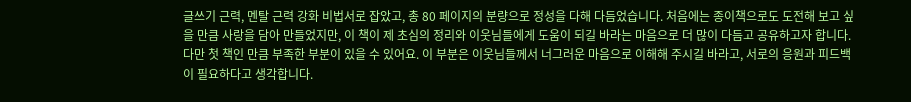글쓰기 근력, 멘탈 근력 강화 비법서로 잡았고, 총 80 페이지의 분량으로 정성을 다해 다듬었습니다. 처음에는 종이책으로도 도전해 보고 싶을 만큼 사랑을 담아 만들었지만, 이 책이 제 초심의 정리와 이웃님들에게 도움이 되길 바라는 마음으로 더 많이 다듬고 공유하고자 합니다. 다만 첫 책인 만큼 부족한 부분이 있을 수 있어요. 이 부분은 이웃님들께서 너그러운 마음으로 이해해 주시길 바라고, 서로의 응원과 피드백이 필요하다고 생각합니다.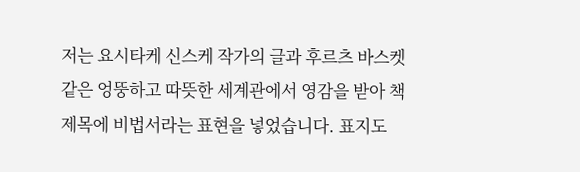저는 요시타케 신스케 작가의 글과 후르츠 바스켓 같은 엉뚱하고 따뜻한 세계관에서 영감을 받아 책 제목에 비법서라는 표현을 넣었습니다. 표지도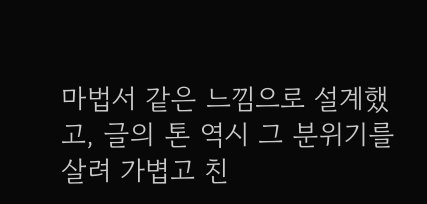마법서 같은 느낌으로 설계했고, 글의 톤 역시 그 분위기를 살려 가볍고 친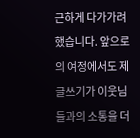근하게 다가가려 했습니다. 앞으로의 여정에서도 제 글쓰기가 이웃님들과의 소통을 더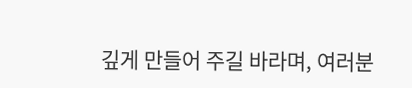깊게 만들어 주길 바라며, 여러분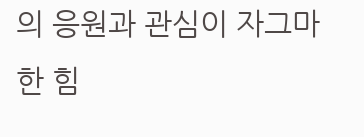의 응원과 관심이 자그마한 힘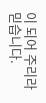이 되어 주리라 믿습니다.